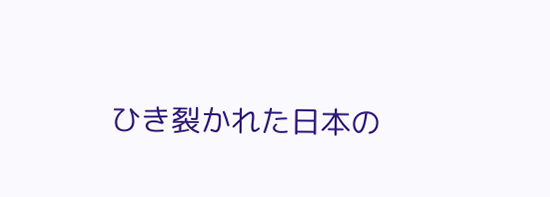ひき裂かれた日本の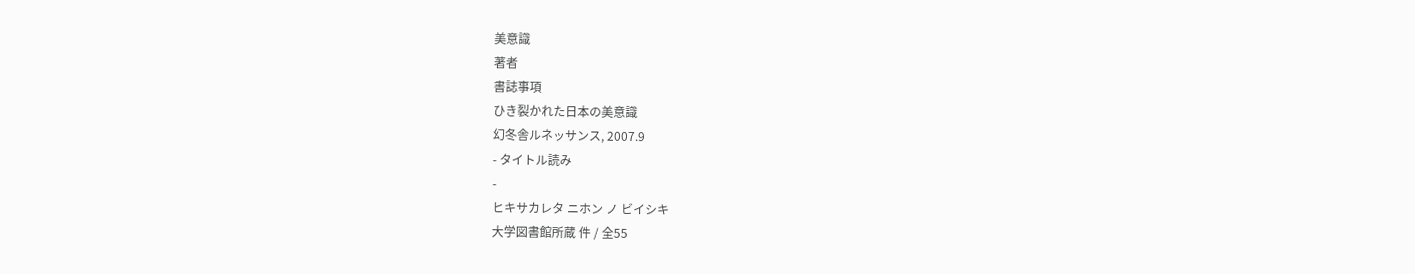美意識
著者
書誌事項
ひき裂かれた日本の美意識
幻冬舎ルネッサンス, 2007.9
- タイトル読み
-
ヒキサカレタ ニホン ノ ビイシキ
大学図書館所蔵 件 / 全55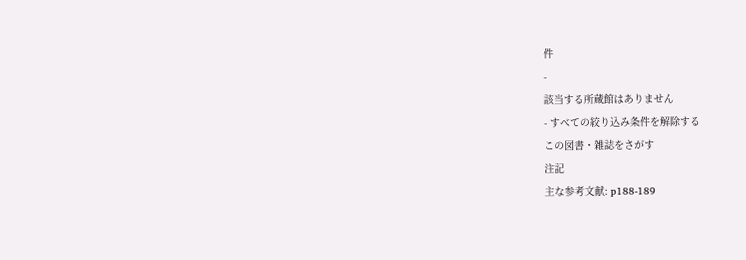件
-
該当する所蔵館はありません
- すべての絞り込み条件を解除する
この図書・雑誌をさがす
注記
主な参考文献: p188-189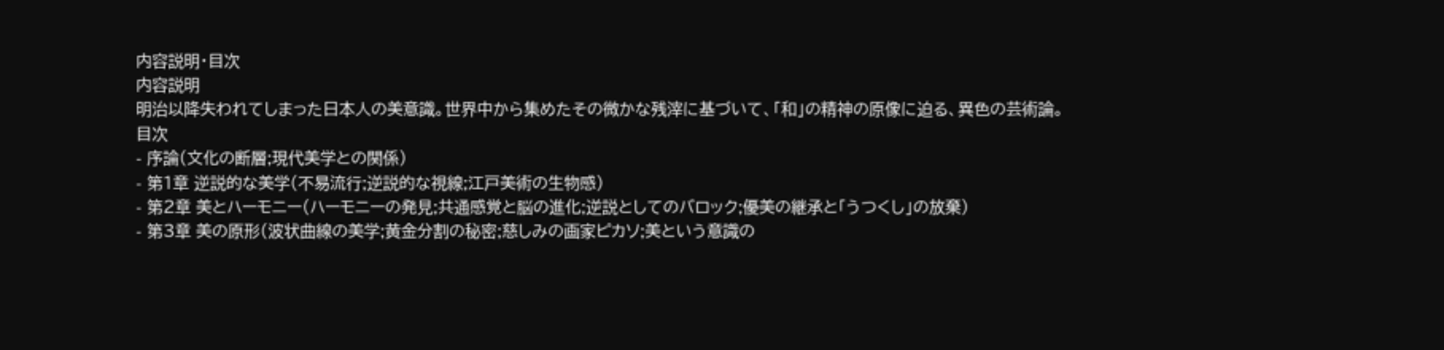内容説明・目次
内容説明
明治以降失われてしまった日本人の美意識。世界中から集めたその微かな残滓に基づいて、「和」の精神の原像に迫る、異色の芸術論。
目次
- 序論(文化の断層;現代美学との関係)
- 第1章 逆説的な美学(不易流行;逆説的な視線;江戸美術の生物感)
- 第2章 美とハーモニー(ハーモニーの発見;共通感覚と脳の進化;逆説としてのバロック;優美の継承と「うつくし」の放棄)
- 第3章 美の原形(波状曲線の美学;黄金分割の秘密;慈しみの画家ピカソ;美という意識の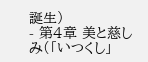誕生)
- 第4章 美と慈しみ(「いつくし」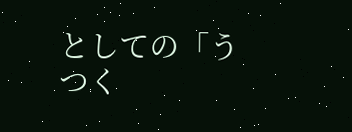としての「うつく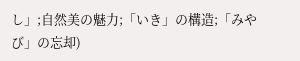し」;自然美の魅力;「いき」の構造;「みやび」の忘却)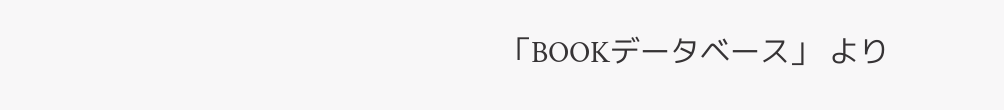「BOOKデータベース」 より